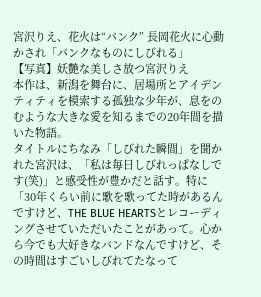宮沢りえ、花火は“パンク” 長岡花火に心動かされ「パンクなものにしびれる」
【写真】妖艶な美しさ放つ宮沢りえ
本作は、新潟を舞台に、居場所とアイデンティティを模索する孤独な少年が、息をのむような大きな愛を知るまでの20年間を描いた物語。
タイトルにちなみ「しびれた瞬間」を聞かれた宮沢は、「私は毎日しびれっぱなしです(笑)」と感受性が豊かだと話す。特に「30年くらい前に歌を歌ってた時があるんですけど、THE BLUE HEARTSとレコーディングさせていただいたことがあって。心から今でも大好きなバンドなんですけど、その時間はすごいしびれてたなって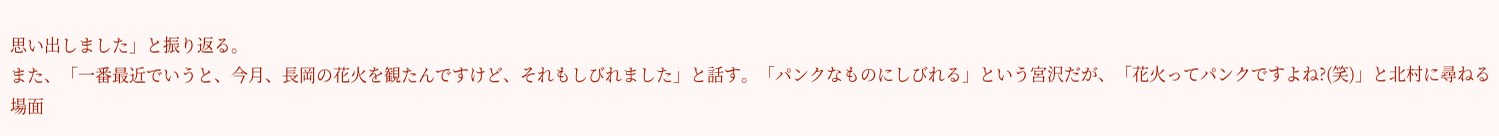思い出しました」と振り返る。
また、「一番最近でいうと、今月、長岡の花火を観たんですけど、それもしびれました」と話す。「パンクなものにしびれる」という宮沢だが、「花火ってパンクですよね?(笑)」と北村に尋ねる場面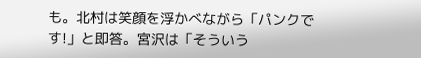も。北村は笑顔を浮かべながら「パンクです!」と即答。宮沢は「そういう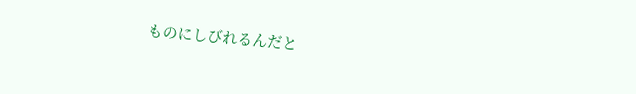ものにしびれるんだと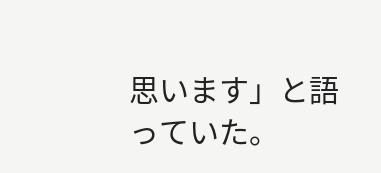思います」と語っていた。